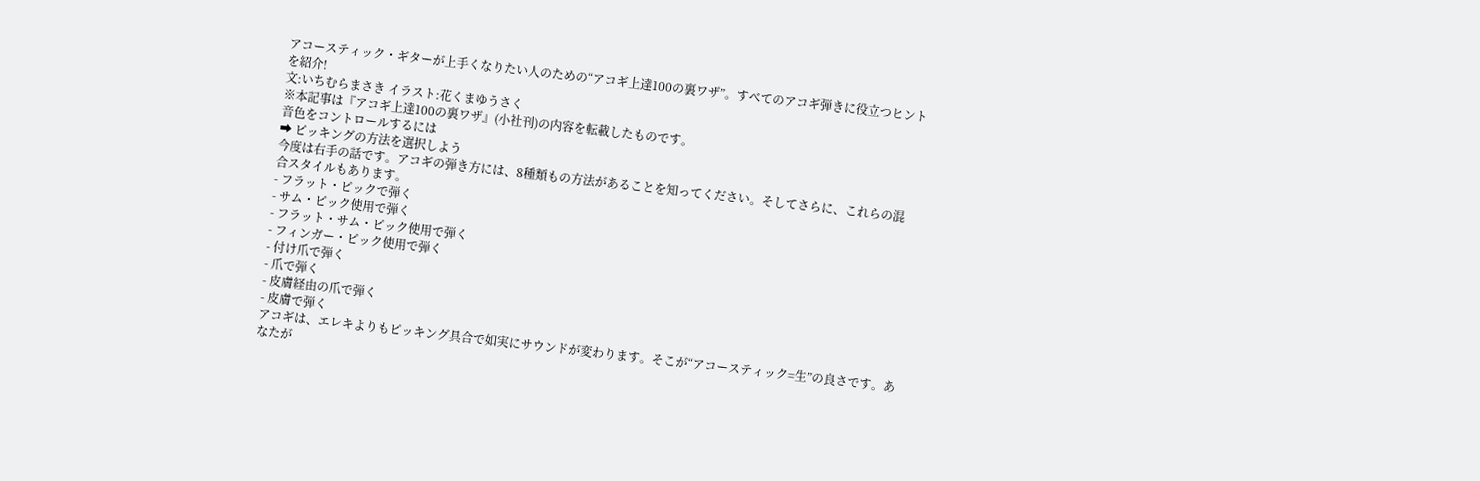アコースティック・ギターが上手くなりたい人のための“アコギ上達100の裏ワザ”。すべてのアコギ弾きに役立つヒントを紹介!
文:いちむらまさき イラスト:花くまゆうさく
※本記事は『アコギ上達100の裏ワザ』(小社刊)の内容を転載したものです。
音色をコントロールするには
➡ ピッキングの方法を選択しよう
今度は右手の話です。アコギの弾き方には、8種類もの方法があることを知ってください。そしてさらに、これらの混合スタイルもあります。
- フラット・ピックで弾く
- サム・ピック使用で弾く
- フラット・サム・ピック使用で弾く
- フィンガー・ピック使用で弾く
- 付け爪で弾く
- 爪で弾く
- 皮膚経由の爪で弾く
- 皮膚で弾く
アコギは、エレキよりもピッキング具合で如実にサウンドが変わります。そこが“アコースティック=生”の良さです。あなたが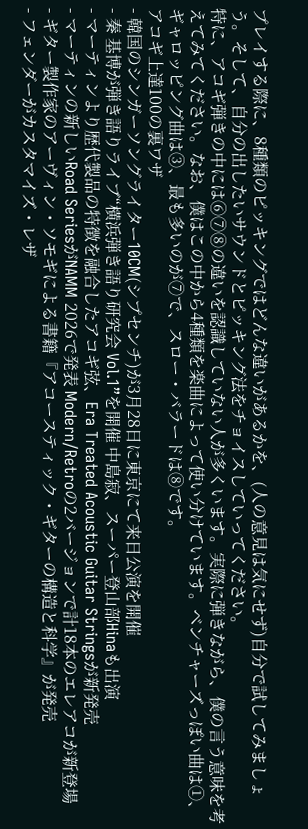プレイする際に、8種類のピッキングではどんな違いがあるかを、(人の意見は気にせず)自分で試してみましょう。そして、自分の出したいサウンドとピッキング法をチョイスしていってください。
特に、アコギ弾きの中には⑥⑦⑧の違いを認識していない人が多くいます。実際に弾きながら、僕の言う意味を考えてみてください。なお、僕はこの中から4種類を楽曲によって使い分けています。ベンチャーズっぽい曲は①、ギャロッピング曲は③、最も多いのが⑦で、スロー・バラードは⑧です。
アコギ上達100の裏ワザ
- 韓国のシンガーソングライター10CM(シプセンチ)が3月28日に東京にて来日公演を開催
- 秦 基博が弾き語りライブ“横浜弾き語り研究会 Vol.1”を開催 中島寂、スーパー登山部Hinaも出演
- マーティンより歴代製品の特徴を融合したアコギ弦、Era Treated Acoustic Guitar Stringsが新発売
- マーティンの新しいRoad SeriesがNAMM 2026で発表 Modern/Retroの2バージョンで計18本のエレアコが新登場
- ギター製作家のアーヴィン・ソモギによる書籍『アコースティック・ギターの構造と科学』が発売
- フェンダーがカスタマイズ・レザ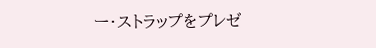ー・ストラップをプレゼ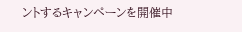ントするキャンペーンを開催中